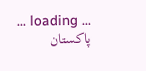... loading ...
پاکستان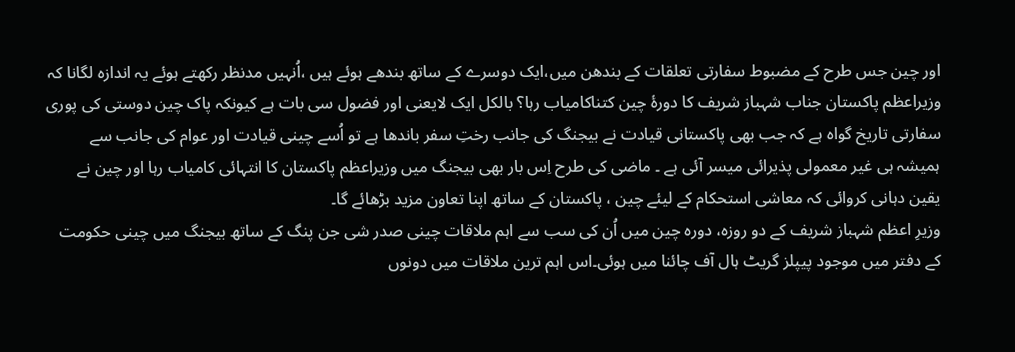اور چین جس طرح کے مضبوط سفارتی تعلقات کے بندھن میں،ایک دوسرے کے ساتھ بندھے ہوئے ہیں ،اُنہیں مدنظر رکھتے ہوئے یہ اندازہ لگانا کہ وزیراعظم پاکستان جناب شہباز شریف کا دورۂ چین کتناکامیاب رہا؟ بالکل ایک لایعنی اور فضول سی بات ہے کیونکہ پاک چین دوستی کی پوری سفارتی تاریخ گواہ ہے کہ جب بھی پاکستانی قیادت نے بیجنگ کی جانب رختِ سفر باندھا ہے تو اُسے چینی قیادت اور عوام کی جانب سے ہمیشہ ہی غیر معمولی پذیرائی میسر آئی ہے ۔ ماضی کی طرح اِس بار بھی بیجنگ میں وزیراعظم پاکستان کا انتہائی کامیاب رہا اور چین نے یقین دہانی کروائی کہ معاشی استحکام کے لیئے چین ، پاکستان کے ساتھ اپنا تعاون مزید بڑھائے گا۔
وزیرِ اعظم شہباز شریف کے دو روزہ، دورہ چین میں اُن کی سب سے اہم ملاقات چینی صدر شی جن پنگ کے ساتھ بیجنگ میں چینی حکومت کے دفتر میں موجود پیپلز گریٹ ہال آف چائنا میں ہوئی۔اس اہم ترین ملاقات میں دونوں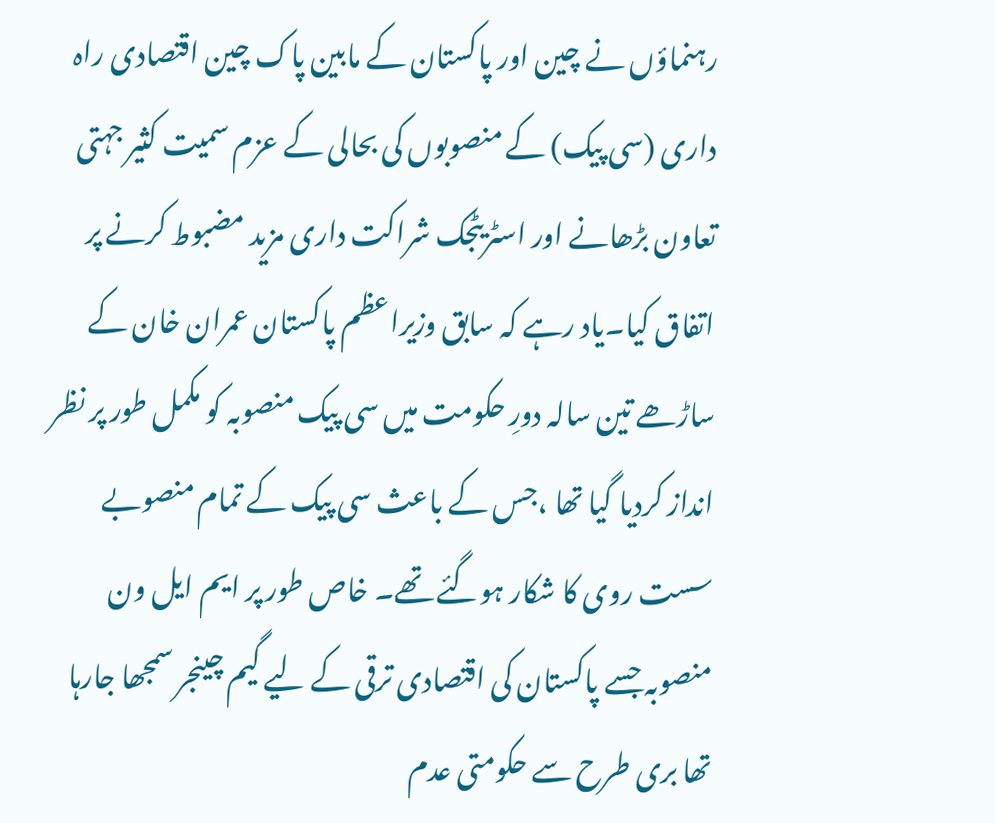رہنماؤں نے چین اور پاکستان کے مابین پاک چین اقتصادی راہ داری (سی پیک) کے منصوبوں کی بحالی کے عزم سمیت کثیر جہتی تعاون بڑھانے اور اسٹریٹجک شراکت داری مزید مضبوط کرنے پر اتفاق کیا۔یاد رہے کہ سابق وزیراعظم پاکستان عمران خان کے ساڑھے تین سالہ دورِ حکومت میں سی پیک منصوبہ کو مکمل طور پر نظر انداز کردیا گیا تھا ،جس کے باعث سی پیک کے تمام منصوبے سست روی کا شکار ہوگئے تھے۔ خاص طور پر ایم ایل ون منصوبہ جسے پاکستان کی اقتصادی ترقی کے لیے گیم چینجر سمجھا جارہا تھا بری طرح سے حکومتی عدم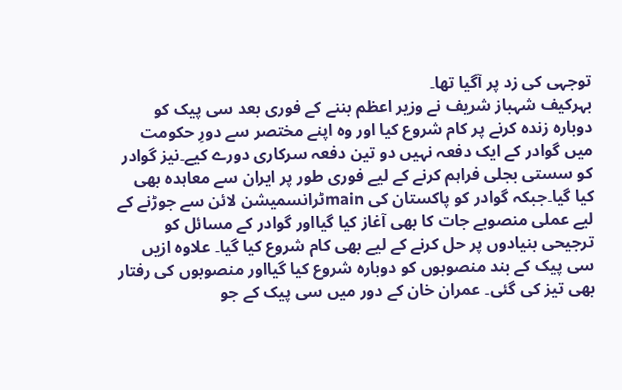توجہی کی زد پر آگیا تھا۔
بہرکیف شہباز شریف نے وزیر اعظم بننے کے فوری بعد سی پیک کو دوبارہ زندہ کرنے پر کام شروع کیا اور وہ اپنے مختصر سے دورِ حکومت میں گوادر کے ایک دفعہ نہیں دو تین دفعہ سرکاری دورے کیے۔نیز گوادر کو سستی بجلی فراہم کرنے کے لیے فوری طور پر ایران سے معاہدہ بھی کیا گیا۔جبکہ گوادر کو پاکستان کی mainٹرانسمیشن لائن سے جوڑنے کے لیے عملی منصوبے جات کا بھی آغاز کیا گیااور گوادر کے مسائل کو ترجیحی بنیادوں پر حل کرنے کے لیے بھی کام شروع کیا گیا۔ علاوہ ازیں سی پیک کے بند منصوبوں کو دوبارہ شروع کیا گیااور منصوبوں کی رفتار بھی تیز کی گئی۔ عمران خان کے دور میں سی پیک کے جو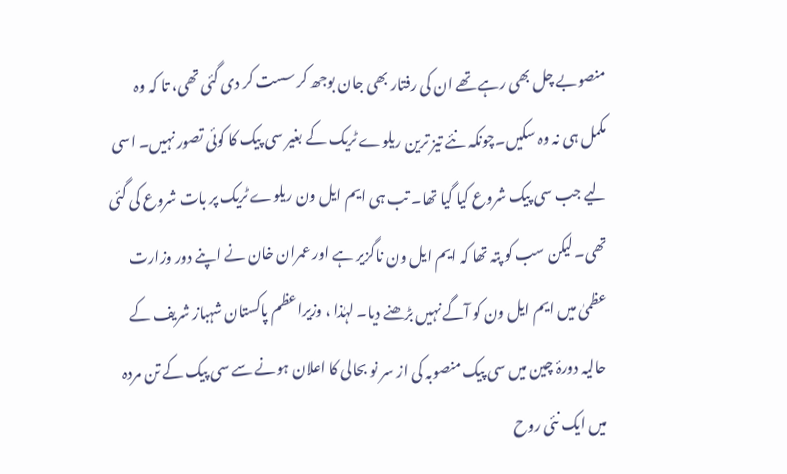منصوبے چل بھی رہے تھے ان کی رفتار بھی جان بوجھ کر سست کر دی گئی تھی، تا کہ وہ مکمل ہی نہ وہ سکیں۔چونکہ نئے تیز ترین ریلوے ٹریک کے بغیر سی پیک کا کوئی تصور نہیں۔ اسی لیے جب سی پیک شروع کیا گیا تھا۔ تب ہی ایم ایل ون ریلوے ٹریک پر بات شروع کی گئی تھی۔ لیکن سب کو پتہ تھا کہ ایم ایل ون ناگزیر ہے اور عمران خان نے اپنے دور وزارت عظمیٰ میں ایم ایل ون کو آگے نہیں بڑھنے دیا۔ لہٰذا ، وزیراعظم پاکستان شہباز شریف کے حالیہ دورۂ چین میں سی پیک منصوبہ کی از سر نو بحالی کا اعلان ہونے سے سی پیک کے تن مردہ میں ایک نئی روح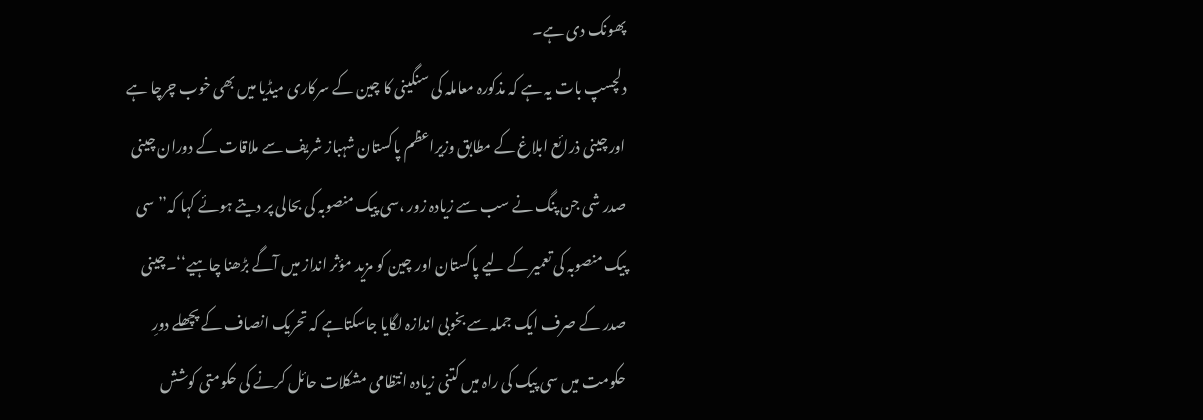پھونک دی ہے۔
دلچسپ بات یہ ہے کہ مذکورہ معاملہ کی سنگینی کا چین کے سرکاری میڈیا میں بھی خوب چرچا ہے اور چینی ذرائع ابلاغ کے مطابق وزیراعظم پاکستان شہباز شریف سے ملاقات کے دوران چینی صدر شی جن پنگ نے سب سے زیادہ زور ،سی پیک منصوبہ کی بحالی پر دیتے ہوئے کہا کہ’’ سی پیک منصوبہ کی تعمیر کے لیے پاکستان اور چین کو مزید مؤثر انداز میں آگے بڑھنا چاہیے‘‘۔چینی صدر کے صرف ایک جملہ سے بخوبی اندازہ لگایا جاسکتاہے کہ تحریک انصاف کے پچھلے دورِ حکومت میں سی پیک کی راہ میں کتنی زیادہ انتظامی مشکلات حائل کرنے کی حکومتی کوشش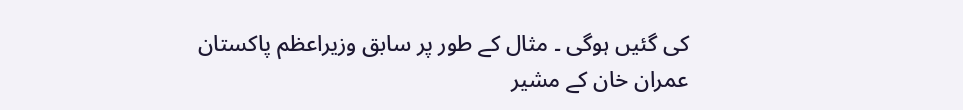کی گئیں ہوگی ۔ مثال کے طور پر سابق وزیراعظم پاکستان عمران خان کے مشیر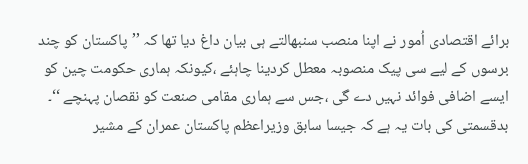برائے اقتصادی اُمور نے اپنا منصب سنبھالتے ہی بیان داغ دیا تھا کہ ’’پاکستان کو چند برسوں کے لیے سی پیک منصوبہ معطل کردینا چاہئے ،کیونکہ ہماری حکومت چین کو ایسے اضافی فوائد نہیں دے گی ،جس سے ہماری مقامی صنعت کو نقصان پہنچے ‘‘۔
بدقسمتی کی بات یہ ہے کہ جیسا سابق وزیراعظم پاکستان عمران کے مشیر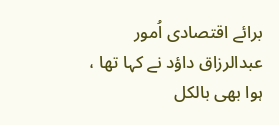برائے اقتصادی اُمور عبدالرزاق داؤد نے کہا تھا ، ہوا بھی بالکل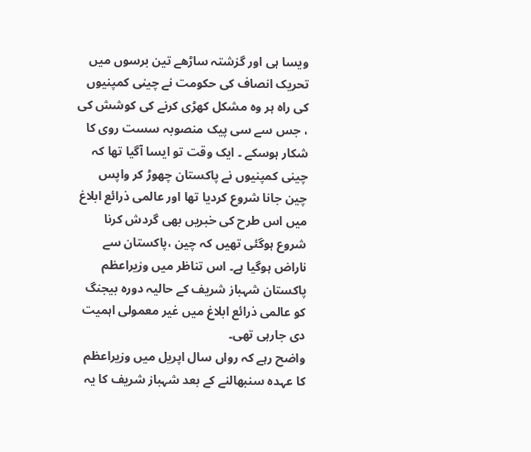ویسا ہی اور گزشتہ ساڑھے تین برسوں میں تحریک انصاف کی حکومت نے چینی کمپنیوں کی راہ ہر وہ مشکل کھڑی کرنے کی کوشش کی ، جس سے سی پیک منصوبہ سست روی کا شکار ہوسکے ۔ ایک وقت تو ایسا آگیا تھا کہ چینی کمپنیوں نے پاکستان چھوڑ کر واپس چین جانا شروع کردیا تھا اور عالمی ذرائع ابلاغ میں اس طرح کی خبریں بھی گردش کرنا شروع ہوگئی تھیں کہ چین ،پاکستان سے ناراض ہوگیا ہے۔ اس تناظر میں وزیراعظم پاکستان شہباز شریف کے حالیہ دورہ بیجنگ کو عالمی ذرائع ابلاغ میں غیر معمولی اہمیت دی جارہی تھی۔
واضح رہے کہ رواں سال اپریل میں وزیراعظم کا عہدہ سنبھالنے کے بعد شہباز شریف کا یہ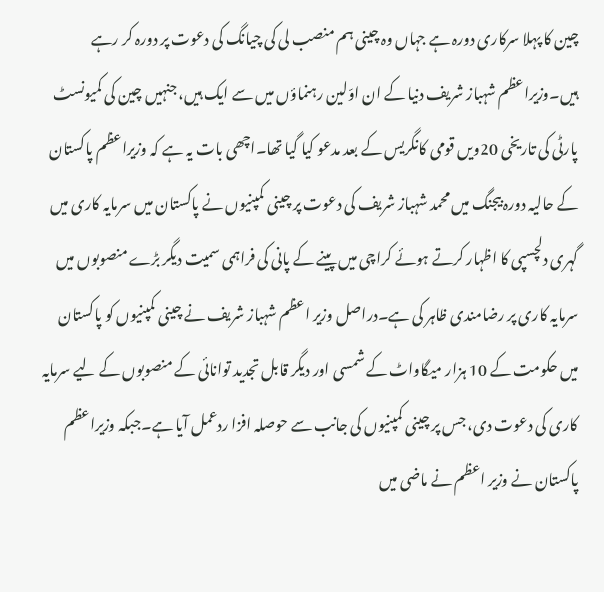چین کا پہلا سرکاری دورہ ہے جہاں وہ چینی ہم منصب لی کی چیانگ کی دعوت پر دورہ کر رہے ہیں۔وزیراعظم شہباز شریف دنیا کے ان اوّلین رہنماؤں میں سے ایک ہیں، جنہیں چین کی کمیونسٹ پارٹی کی تاریخی 20ویں قومی کانگریس کے بعد مدعو کیا گیا تھا۔اچھی بات یہ ہے کہ وزیراعظم پاکستان کے حالیہ دورہ بیجنگ میں محمد شہباز شریف کی دعوت پر چینی کمپنیوں نے پاکستان میں سرمایہ کاری میں گہری دلچسپی کا اظہار کرتے ہوئے کراچی میں پینے کے پانی کی فراہمی سمیت دیگر بڑے منصوبوں میں سرمایہ کاری پر رضامندی ظاہر کی ہے۔دراصل وزیر اعظم شہباز شریف نے چینی کمپنیوں کو پاکستان میں حکومت کے 10 ہزار میگاواٹ کے شمسی اور دیگر قابل تجدید توانائی کے منصوبوں کے لیے سرمایہ کاری کی دعوت دی، جس پر چینی کمپنیوں کی جانب سے حوصلہ افزا ردعمل آیا ہے۔جبکہ وزیراعظم پاکستان نے وزیر اعظم نے ماضی میں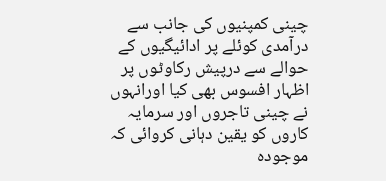چینی کمپنیوں کی جانب سے درآمدی کوئلے پر ادائیگیوں کے حوالے سے درپیش رکاوٹوں پر اظہار افسوس بھی کیا اورانہوں نے چینی تاجروں اور سرمایہ کاروں کو یقین دہانی کروائی کہ موجودہ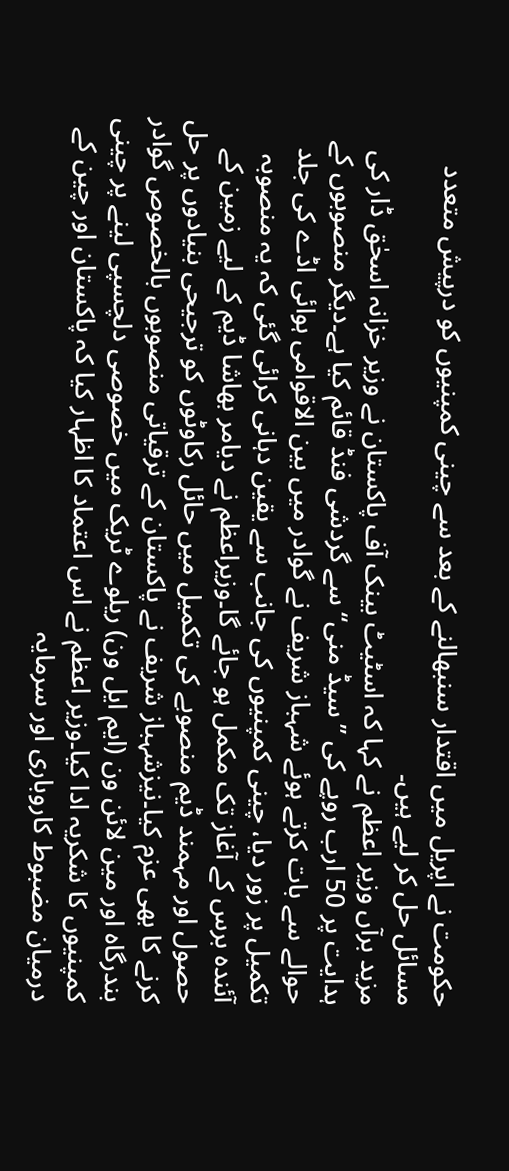حکومت نے اپریل میں اقتدار سنبھالنے کے بعد سے چینی کمپنیوں کو درپیش متعدد مسائل حل کر لیے ہیں۔
مزید برآں وزیر اعظم نے کہا کہ اسٹیٹ بینک آف پاکستان نے وزیر خزانہ اسحٰق ڈار کی ہدایت پر 50 ارب روپے کی ’’سیڈ منی‘‘ سے گردشی فنڈ قائم کیا ہے۔دیگر منصوبوں کے حوالے سے بات کرتے ہوئے شہباز شریف نے گوادر میں بین الاقوامی ہوائی اڈے کی جلد تکمیل پر زور دیا، چینی کمپنیوں کی جانب سے یقین دہانی کرائی گئی کہ یہ منصوبہ آئندہ برس کے آغاز تک مکمل ہو جائے گا۔وزیراعظم نے دیامر بھاشا ڈیم کے لیے زمین کے حصول اور مہمند ڈیم منصوبے کی تکمیل میں حائل رکاوٹوں کو ترجیحی بنیادوں پر حل کرنے کا بھی عزم کیا۔نیزشہباز شریف نے پاکستان کے ترقیاتی منصوبوں بالخصوص گوادر بندرگاہ اور مین لائن ون (ایم ایل ون) ریلوے ٹریک میں خصوصی دلچسپی لینے پر چینی کمپنیوں کا شکریہ ادا کیا۔وزیر اعظم نے اس اعتماد کا اظہار کیا کہ پاکستان اور چین کے درمیان مضبوط کاروباری اور سرمایہ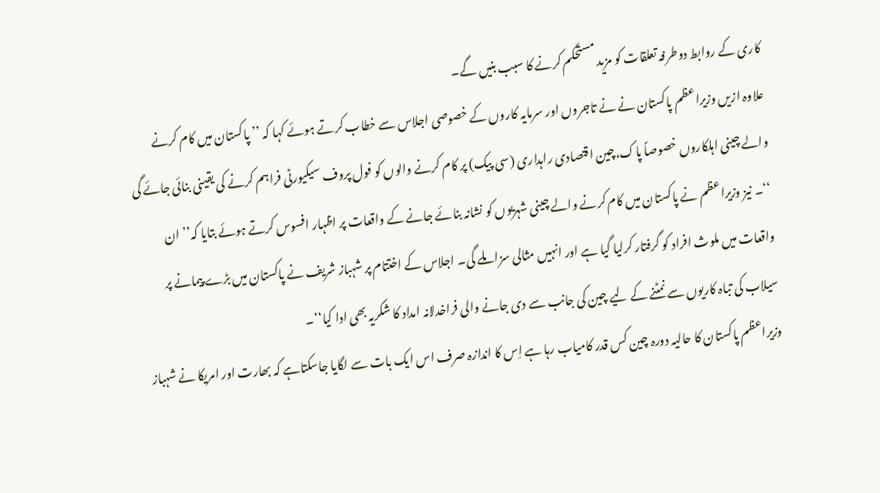کاری کے روابط دوطرفہ تعلقات کو مزید مستحکم کرنے کا سبب بنیں گے۔
علاوہ ازیں وزیراعظم پاکستان نے نے تاجروں اور سرمایہ کاروں کے خصوصی اجلاس سے خطاب کرتے ہوئے کہا کہ ’’ پاکستان میں کام کرنے والے چینی اہلکاروں خصوصاً پاک،چین اقتصادی راہداری (سی پیک) پر کام کرنے والوں کو فول پروف سیکیورٹی فراہم کرنے کی یقینی بنائی جائے گی ‘‘۔ نیز وزیراعظم نے پاکستان میں کام کرنے والے چینی شہریوں کو نشانہ بنائے جانے کے واقعات پر اظہار افسوس کرتے ہوئے بتایا کہ’’ ان واقعات میں ملوث افراد کو گرفتار کرلیا گیا ہے اور انہیں مثالی سزا ملے گی۔ اجلاس کے اختتام پر شہباز شریف نے پاکستان میں بڑے پیمانے پر سیلاب کی تباہ کاریوں سے نمٹنے کے لیے چین کی جانب سے دی جانے والی فراخدلانہ امداد کا شکریہ بھی ادا کیا‘‘۔
وزیراعظم پاکستان کا حالیہ دورہ چین کس قدر کامیاب رہا ہے اِس کا اندازہ صرف اس ایک بات سے لگایا جاسکتاہے کہ بھارت اور امریکا نے شہباز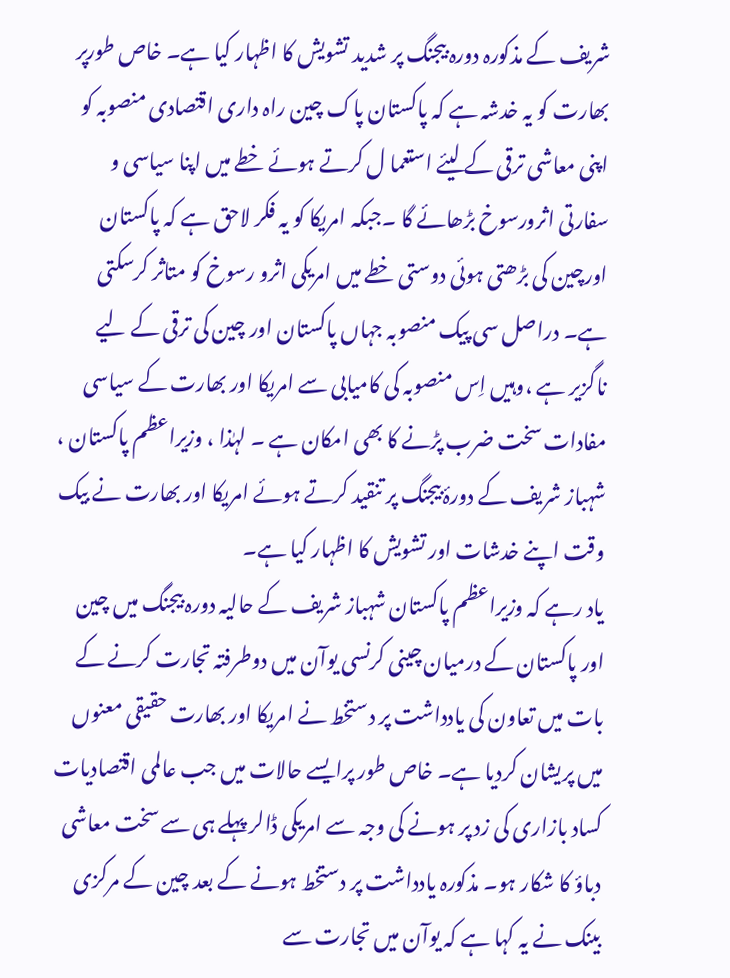شریف کے مذکورہ دورہ بیجنگ پر شدید تشویش کا اظہار کیا ہے۔ خاص طورپر بھارت کو یہ خدشہ ہے کہ پاکستان پاک چین راہ داری اقتصادی منصوبہ کو اپنی معاشی ترقی کے لیئے استعما ل کرتے ہوئے خطے میں اپنا سیاسی و سفارتی اثرورسوخ بڑھائے گا ۔جبکہ امریکا کو یہ فکر لاحق ہے کہ پاکستان اورچین کی بڑھتی ہوئی دوستی خطے میں امریکی اثرو رسوخ کو متاثر کرسکتی ہے۔ دراصل سی پیک منصوبہ جہاں پاکستان اور چین کی ترقی کے لیے ناگزیر ہے ،وہیں اِس منصوبہ کی کامیابی سے امریکا اور بھارت کے سیاسی مفادات سخت ضرب پڑنے کا بھی امکان ہے ۔ لہٰذا ، وزیراعظم پاکستان ، شہباز شریف کے دورۂ بیجنگ پر تنقید کرتے ہوئے امریکا اور بھارت نے بیک وقت اپنے خدشات اور تشویش کا اظہار کیا ہے۔
یاد رہے کہ وزیراعظم پاکستان شہباز شریف کے حالیہ دورہ بیجنگ میں چین اور پاکستان کے درمیان چینی کرنسی یوآن میں دوطرفتہ تجارت کرنے کے بات میں تعاون کی یادداشت پر دستخط نے امریکا اور بھارت حقیقی معنوں میں پریشان کردیا ہے۔ خاص طور پرایسے حالات میں جب عالمی اقتصادیات کساد بازاری کی زد پر ہونے کی وجہ سے امریکی ڈالر پہلے ہی سے سخت معاشی دباؤ کا شکار ہو۔ مذکورہ یادداشت پر دستخط ہونے کے بعد چین کے مرکزی بینک نے یہ کہا ہے کہ یوآن میں تجارت سے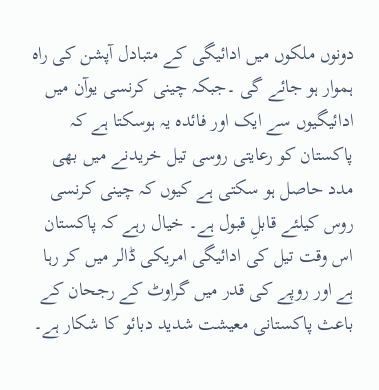دونوں ملکوں میں ادائیگی کے متبادل آپشن کی راہ ہموار ہو جائے گی ۔جبکہ چینی کرنسی یوآن میں ادائیگیوں سے ایک اور فائدہ یہ ہوسکتا ہے کہ پاکستان کو رعایتی روسی تیل خریدنے میں بھی مدد حاصل ہو سکتی ہے کیوں کہ چینی کرنسی روس کیلئے قابلِ قبول ہے۔ خیال رہے کہ پاکستان اس وقت تیل کی ادائیگی امریکی ڈالر میں کر رہا ہے اور روپے کی قدر میں گراوٹ کے رجحان کے باعث پاکستانی معیشت شدید دبائو کا شکار ہے۔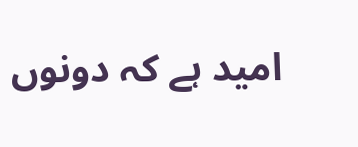امید ہے کہ دونوں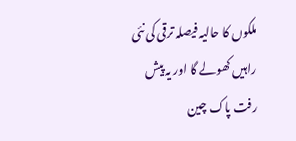ملکوں کا حالیہ فیصلہ ترقی کی نئی راہیں کھولے گا اور یہ پیش رفت پاک چین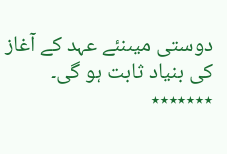دوستی میںنئے عہد کے آغاز کی بنیاد ثابت ہو گی۔
٭٭٭٭٭٭٭